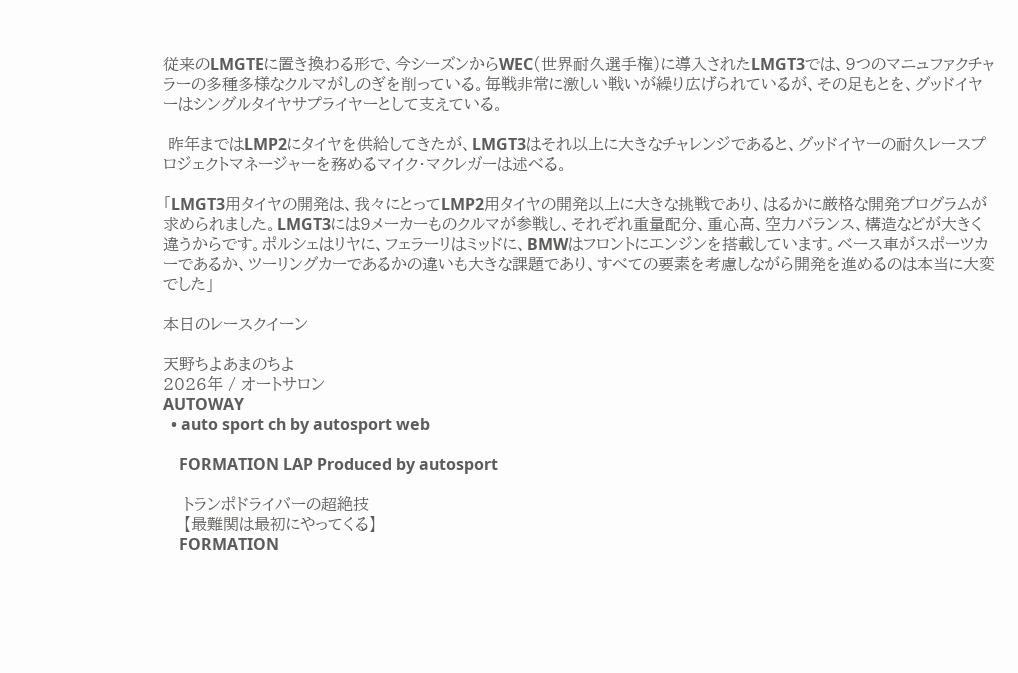従来のLMGTEに置き換わる形で、今シーズンからWEC(世界耐久選手権)に導入されたLMGT3では、9つのマニュファクチャラーの多種多様なクルマがしのぎを削っている。毎戦非常に激しい戦いが繰り広げられているが、その足もとを、グッドイヤーはシングルタイヤサプライヤーとして支えている。

 昨年まではLMP2にタイヤを供給してきたが、LMGT3はそれ以上に大きなチャレンジであると、グッドイヤーの耐久レースプロジェクトマネージャーを務めるマイク・マクレガーは述べる。

「LMGT3用タイヤの開発は、我々にとってLMP2用タイヤの開発以上に大きな挑戦であり、はるかに厳格な開発プログラムが求められました。LMGT3には9メーカーものクルマが参戦し、それぞれ重量配分、重心高、空力バランス、構造などが大きく違うからです。ポルシェはリヤに、フェラーリはミッドに、BMWはフロントにエンジンを搭載しています。ベース車がスポーツカーであるか、ツーリングカーであるかの違いも大きな課題であり、すべての要素を考慮しながら開発を進めるのは本当に大変でした」

本日のレースクイーン

天野ちよあまのちよ
2026年 / オートサロン
AUTOWAY
  • auto sport ch by autosport web

    FORMATION LAP Produced by autosport

    トランポドライバーの超絶技
    【最難関は最初にやってくる】
    FORMATION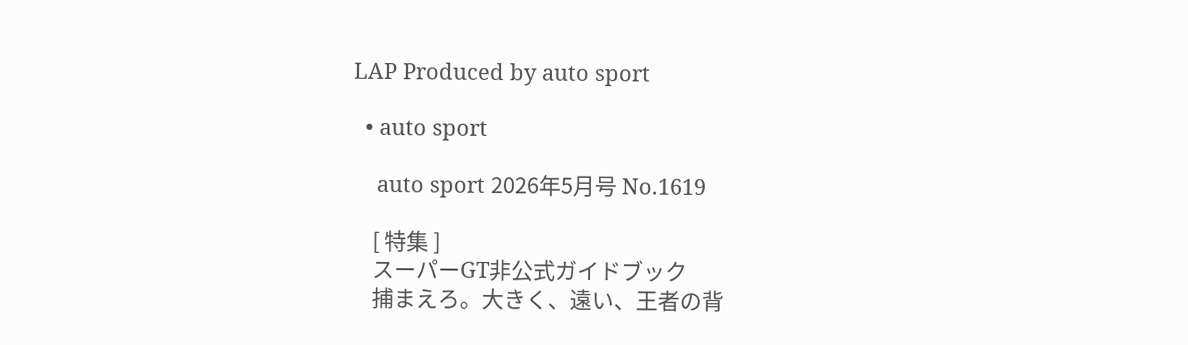LAP Produced by auto sport

  • auto sport

    auto sport 2026年5月号 No.1619

    [ 特集 ]
    スーパーGT非公式ガイドブック
    捕まえろ。大きく、遠い、王者の背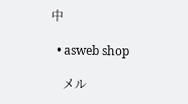中

  • asweb shop

    メル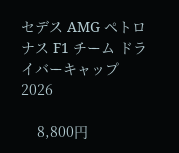セデス AMG ペトロナス F1 チーム ドライバーキャップ 2026

    8,800円